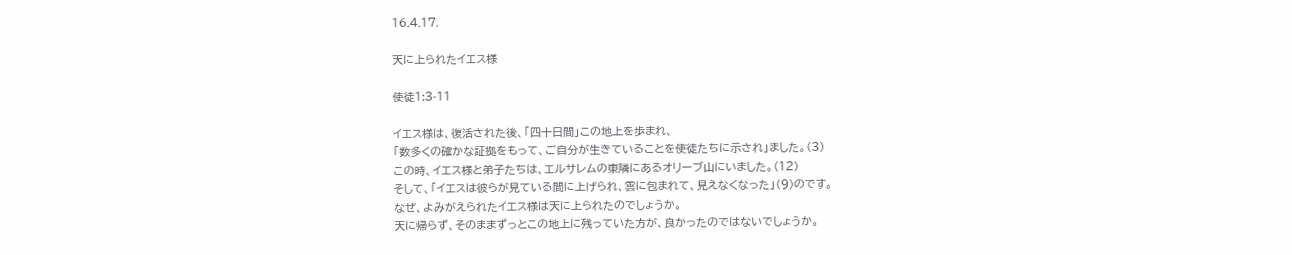16.4.17.

天に上られたイエス様

使徒1:3-11

イエス様は、復活された後、「四十日間」この地上を歩まれ、
「数多くの確かな証拠をもって、ご自分が生きていることを使徒たちに示され」ました。(3)
この時、イエス様と弟子たちは、エルサレムの東隣にあるオリーブ山にいました。(12)
そして、「イエスは彼らが見ている間に上げられ、雲に包まれて、見えなくなった」(9)のです。
なぜ、よみがえられたイエス様は天に上られたのでしょうか。
天に帰らず、そのままずっとこの地上に残っていた方が、良かったのではないでしょうか。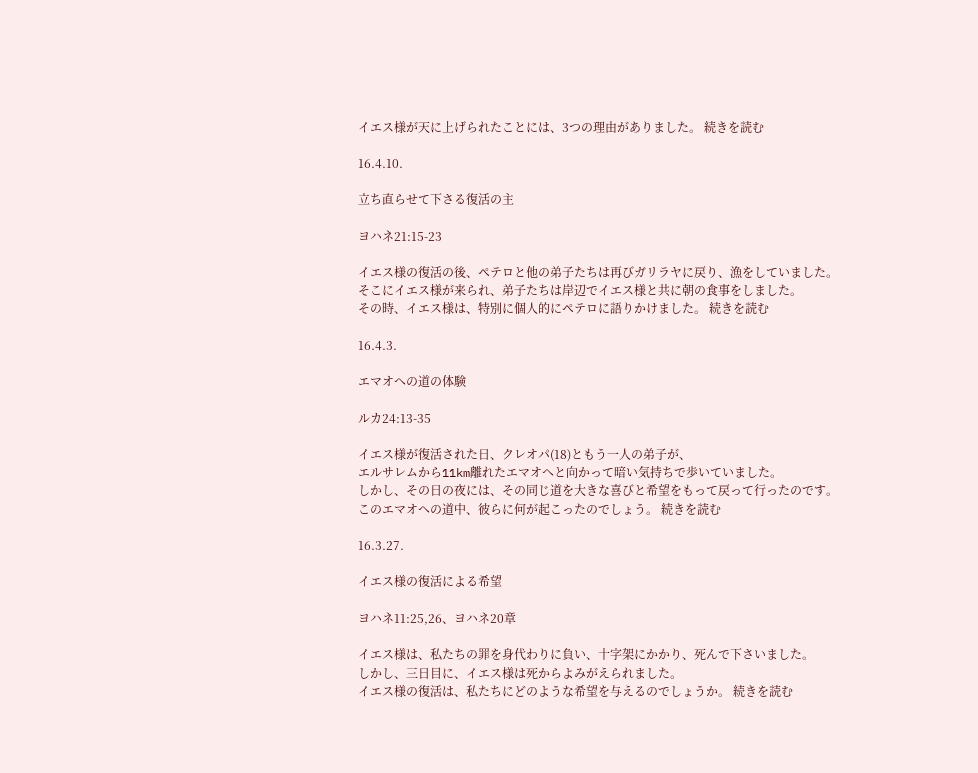イエス様が天に上げられたことには、3つの理由がありました。 続きを読む

16.4.10.

立ち直らせて下さる復活の主

ヨハネ21:15-23

イエス様の復活の後、ペテロと他の弟子たちは再びガリラヤに戻り、漁をしていました。
そこにイエス様が来られ、弟子たちは岸辺でイエス様と共に朝の食事をしました。
その時、イエス様は、特別に個人的にペテロに語りかけました。 続きを読む

16.4.3.

エマオへの道の体験

ルカ24:13-35

イエス様が復活された日、クレオパ(18)ともう一人の弟子が、
エルサレムから11km離れたエマオへと向かって暗い気持ちで歩いていました。
しかし、その日の夜には、その同じ道を大きな喜びと希望をもって戻って行ったのです。
このエマオへの道中、彼らに何が起こったのでしょう。 続きを読む

16.3.27.

イエス様の復活による希望

ヨハネ11:25,26、ヨハネ20章

イエス様は、私たちの罪を身代わりに負い、十字架にかかり、死んで下さいました。
しかし、三日目に、イエス様は死からよみがえられました。
イエス様の復活は、私たちにどのような希望を与えるのでしょうか。 続きを読む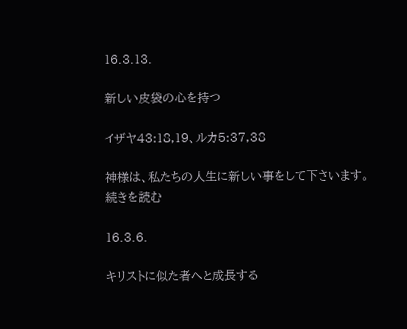16.3.13.

新しい皮袋の心を持つ

イザヤ43:18,19、ルカ5:37,38

神様は、私たちの人生に新しい事をして下さいます。 続きを読む

16.3.6.

キリストに似た者へと成長する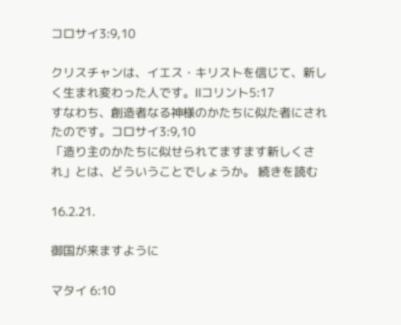コロサイ3:9,10

クリスチャンは、イエス・キリストを信じて、新しく生まれ変わった人です。Ⅱコリント5:17
すなわち、創造者なる神様のかたちに似た者にされたのです。コロサイ3:9,10
「造り主のかたちに似せられてますます新しくされ」とは、どういうことでしょうか。 続きを読む

16.2.21.

御国が来ますように

マタイ 6:10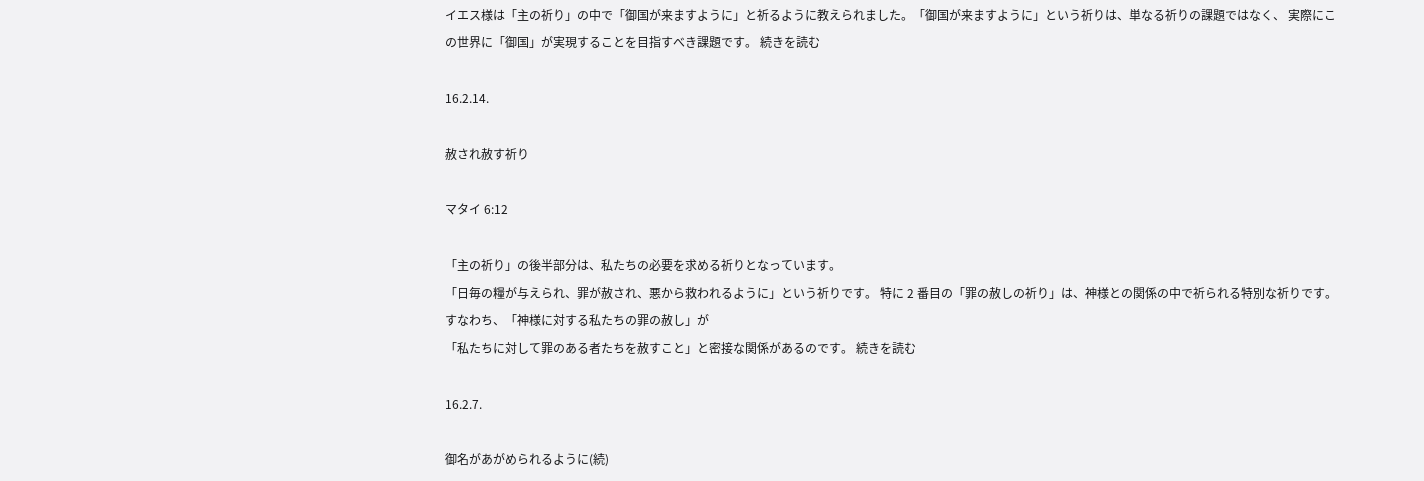イエス様は「主の祈り」の中で「御国が来ますように」と祈るように教えられました。「御国が来ますように」という祈りは、単なる祈りの課題ではなく、 実際にこの世界に「御国」が実現することを目指すべき課題です。 続きを読む

16.2.14.

赦され赦す祈り

マタイ 6:12

「主の祈り」の後半部分は、私たちの必要を求める祈りとなっています。
「日毎の糧が与えられ、罪が赦され、悪から救われるように」という祈りです。 特に 2 番目の「罪の赦しの祈り」は、神様との関係の中で祈られる特別な祈りです。 すなわち、「神様に対する私たちの罪の赦し」が
「私たちに対して罪のある者たちを赦すこと」と密接な関係があるのです。 続きを読む

16.2.7.

御名があがめられるように(続)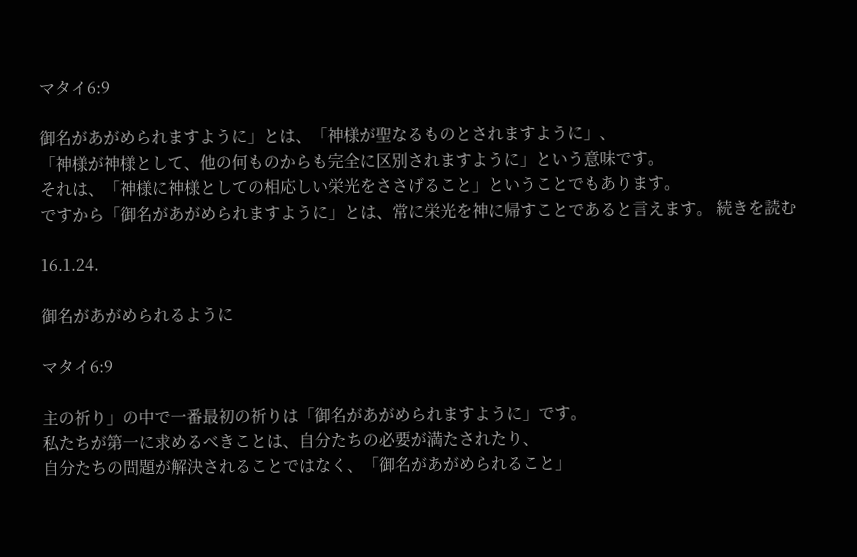マタイ6:9

御名があがめられますように」とは、「神様が聖なるものとされますように」、
「神様が神様として、他の何ものからも完全に区別されますように」という意味です。
それは、「神様に神様としての相応しい栄光をささげること」ということでもあります。
ですから「御名があがめられますように」とは、常に栄光を神に帰すことであると言えます。 続きを読む

16.1.24.

御名があがめられるように

マタイ6:9

主の祈り」の中で一番最初の祈りは「御名があがめられますように」です。
私たちが第一に求めるべきことは、自分たちの必要が満たされたり、
自分たちの問題が解決されることではなく、「御名があがめられること」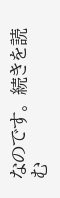なのです。 続きを読む